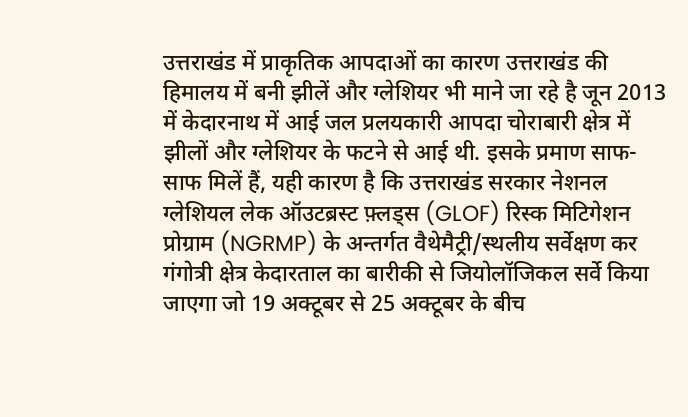उत्तराखंड में प्राकृतिक आपदाओं का कारण उत्तराखंड की हिमालय में बनी झीलें और ग्लेशियर भी माने जा रहे है जून 2013 में केदारनाथ में आई जल प्रलयकारी आपदा चोराबारी क्षेत्र में झीलों और ग्लेशियर के फटने से आई थी. इसके प्रमाण साफ-साफ मिलें हैं, यही कारण है कि उत्तराखंड सरकार नेशनल ग्लेशियल लेक ऑउटब्रस्ट फ़्लड्स (GLOF) रिस्क मिटिगेशन प्रोग्राम (NGRMP) के अन्तर्गत वैथेमैट्री/स्थलीय सर्वेक्षण कर गंगोत्री क्षेत्र केदारताल का बारीकी से जियोलॉजिकल सर्वे किया जाएगा जो 19 अक्टूबर से 25 अक्टूबर के बीच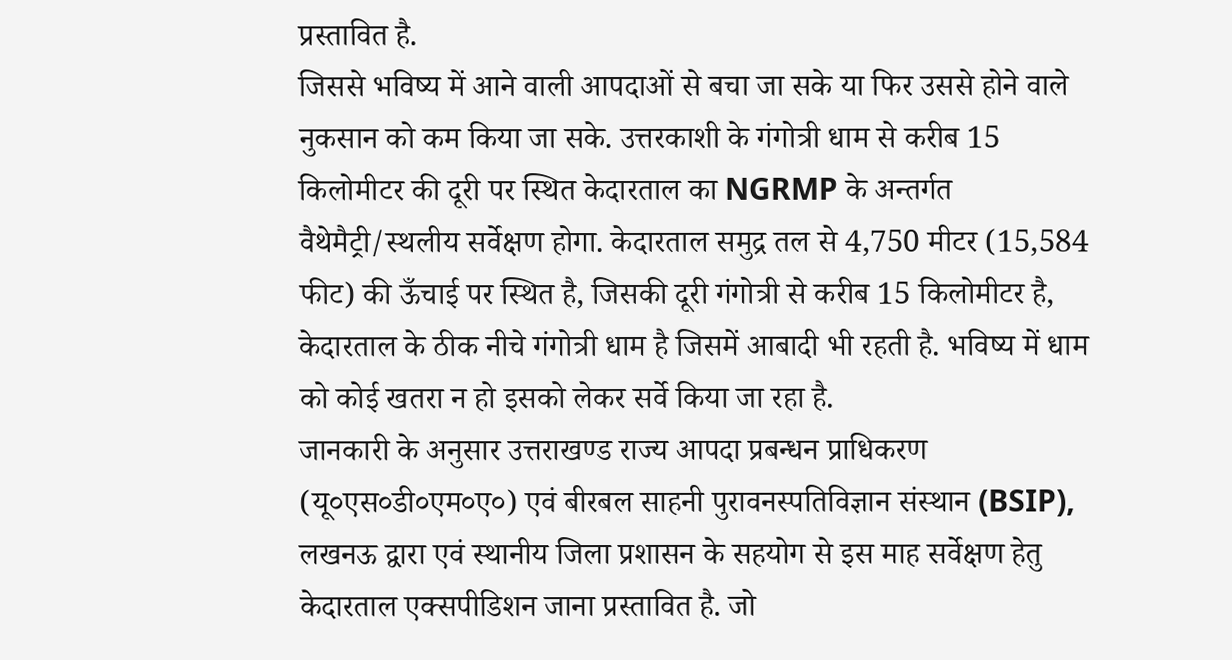प्रस्तावित है.
जिससे भविष्य में आने वाली आपदाओं से बचा जा सके या फिर उससे होने वाले नुकसान को कम किया जा सके. उत्तरकाशी के गंगोत्री धाम से करीब 15 किलोमीटर की दूरी पर स्थित केदारताल का NGRMP के अन्तर्गत वैथेमैट्री/स्थलीय सर्वेक्षण होगा. केदारताल समुद्र तल से 4,750 मीटर (15,584 फीट) की ऊँचाई पर स्थित है, जिसकी दूरी गंगोत्री से करीब 15 किलोमीटर है, केदारताल के ठीक नीचे गंगोत्री धाम है जिसमें आबादी भी रहती है. भविष्य में धाम को कोई खतरा न हो इसको लेकर सर्वे किया जा रहा है.
जानकारी के अनुसार उत्तराखण्ड राज्य आपदा प्रबन्धन प्राधिकरण (यू०एस०डी०एम०ए०) एवं बीरबल साहनी पुरावनस्पतिविज्ञान संस्थान (BSIP), लखनऊ द्वारा एवं स्थानीय जिला प्रशासन के सहयोग से इस माह सर्वेक्षण हेतु केदारताल एक्सपीडिशन जाना प्रस्तावित है. जो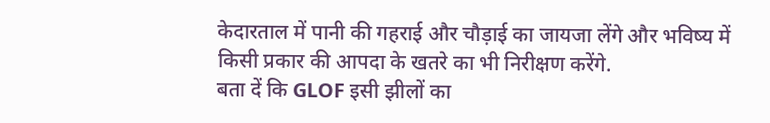केदारताल में पानी की गहराई और चौड़ाई का जायजा लेंगे और भविष्य में किसी प्रकार की आपदा के खतरे का भी निरीक्षण करेंगे.
बता दें कि GLOF इसी झीलों का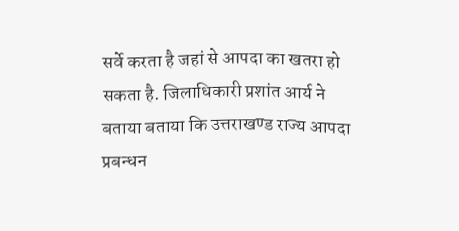सर्वे करता है जहां से आपदा का खतरा हो सकता है. जिलाधिकारी प्रशांत आर्य ने बताया बताया कि उत्तराखण्ड राज्य आपदा प्रबन्धन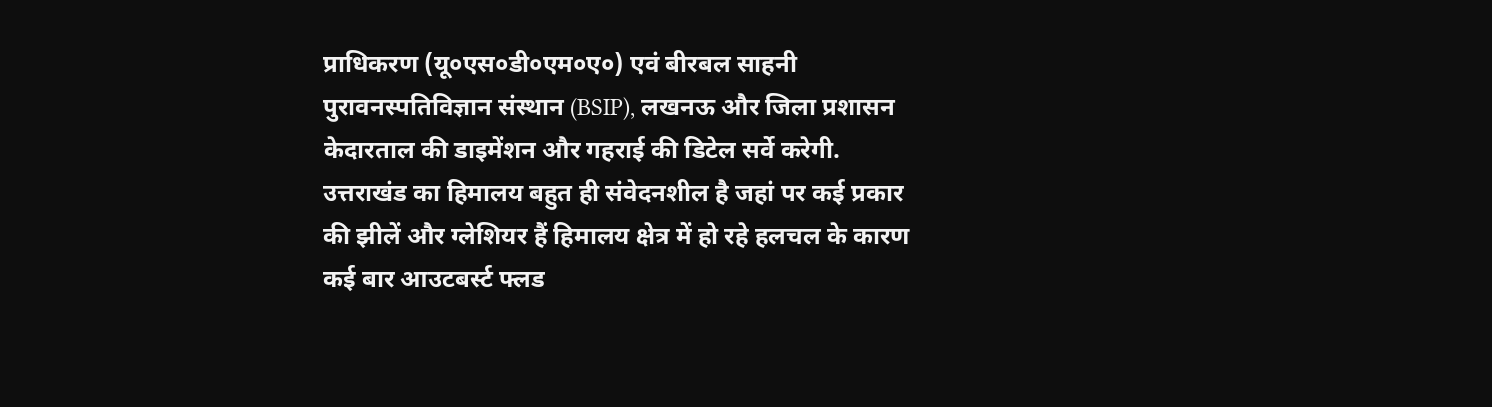प्राधिकरण (यू०एस०डी०एम०ए०) एवं बीरबल साहनी पुरावनस्पतिविज्ञान संस्थान (BSIP), लखनऊ और जिला प्रशासन केदारताल की डाइमेंशन और गहराई की डिटेल सर्वे करेगी. उत्तराखंड का हिमालय बहुत ही संवेदनशील है जहां पर कई प्रकार की झीलें और ग्लेशियर हैं हिमालय क्षेत्र में हो रहे हलचल के कारण कई बार आउटबर्स्ट फ्लड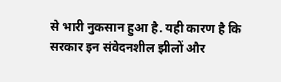से भारी नुकसान हुआ है. यही कारण है कि सरकार इन संवेदनशील झीलों और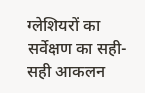ग्लेशियरों का सर्वेक्षण का सही-सही आकलन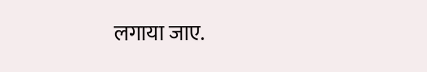लगाया जाए.